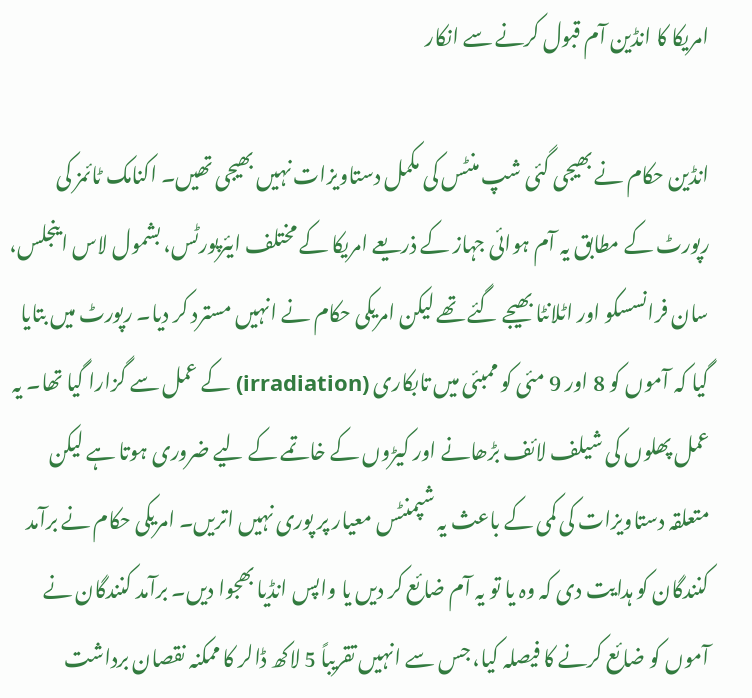امریکا کا انڈین آم قبول کرنے سے انکار

انڈین حکام نے بھیجی گئی شپ منٹس کی مکمل دستاویزات نہیں بھیجی تھیں۔ اکنامک ٹائمز کی رپورٹ کے مطابق یہ آم ہوائی جہاز کے ذریعے امریکا کے مختلف ایئرپورٹس، بشمول لاس اینجلس، سان فرانسسکو اور اٹلانٹا بھیجے گئے تھے لیکن امریکی حکام نے انہیں مسترد کر دیا۔ رپورٹ میں بتایا گیا کہ آموں کو 8 اور 9 مئی کو ممبئی میں تابکاری (irradiation) کے عمل سے گزارا گیا تھا۔ یہ عمل پھلوں کی شیلف لائف بڑھانے اور کیڑوں کے خاتمے کے لیے ضروری ہوتا ہے لیکن متعلقہ دستاویزات کی کمی کے باعث یہ شپمنٹس معیار پر پوری نہیں اتریں۔ امریکی حکام نے برآمد کنندگان کو ہدایت دی کہ وہ یا تو یہ آم ضائع کر دیں یا واپس انڈیا بھجوا دیں۔ برآمد کنندگان نے آموں کو ضائع کرنے کا فیصلہ کیا، جس سے انہیں تقریباً 5 لاکھ ڈالر کا ممکنہ نقصان برداشت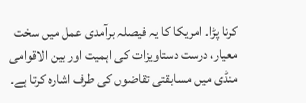کرنا پڑا۔ امریکا کا یہ فیصلہ برآمدی عمل میں سخت معیار، درست دستاویزات کی اہمیت اور بین الاقوامی منڈی میں مسابقتی تقاضوں کی طرف اشارہ کرتا ہے۔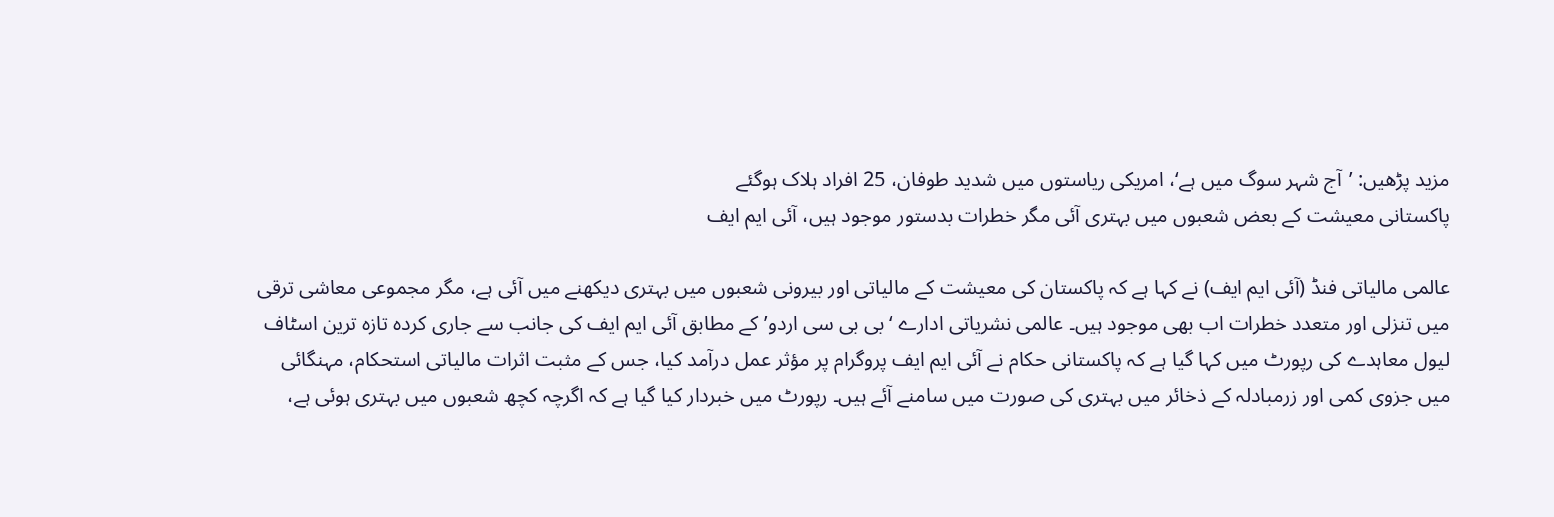مزید پڑھیں: ’آج شہر سوگ میں ہے‘، امریکی ریاستوں میں شدید طوفان، 25 افراد ہلاک ہوگئے
پاکستانی معیشت کے بعض شعبوں میں بہتری آئی مگر خطرات بدستور موجود ہیں، آئی ایم ایف

عالمی مالیاتی فنڈ (آئی ایم ایف) نے کہا ہے کہ پاکستان کی معیشت کے مالیاتی اور بیرونی شعبوں میں بہتری دیکھنے میں آئی ہے، مگر مجموعی معاشی ترقی میں تنزلی اور متعدد خطرات اب بھی موجود ہیں۔ عالمی نشریاتی ادارے ‘بی بی سی اردو’ کے مطابق آئی ایم ایف کی جانب سے جاری کردہ تازہ ترین اسٹاف لیول معاہدے کی رپورٹ میں کہا گیا ہے کہ پاکستانی حکام نے آئی ایم ایف پروگرام پر مؤثر عمل درآمد کیا، جس کے مثبت اثرات مالیاتی استحکام، مہنگائی میں جزوی کمی اور زرمبادلہ کے ذخائر میں بہتری کی صورت میں سامنے آئے ہیں۔ رپورٹ میں خبردار کیا گیا ہے کہ اگرچہ کچھ شعبوں میں بہتری ہوئی ہے،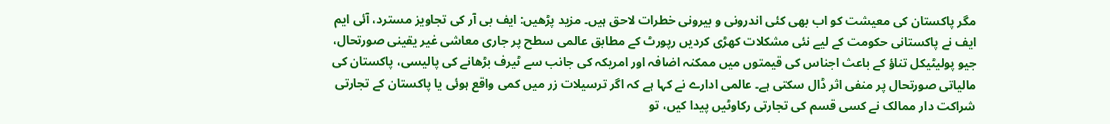مگر پاکستان کی معیشت کو اب بھی کئی اندرونی و بیرونی خطرات لاحق ہیں۔ مزید پڑھیں: ایف بی آر کی تجاویز مسترد، آئی ایم ایف نے پاکستانی حکومت کے لیے نئی مشکلات کھڑی کردیں رپورٹ کے مطابق عالمی سطح پر جاری معاشی غیر یقینی صورتحال، جیو پولیٹیکل تناؤ کے باعث اجناس کی قیمتوں میں ممکنہ اضافہ اور امریکہ کی جانب سے ٹیرف بڑھانے کی پالیسی، پاکستان کی مالیاتی صورتحال پر منفی اثر ڈال سکتی ہے۔ عالمی ادارے نے کہا ہے کہ اگر ترسیلات زر میں کمی واقع ہوئی یا پاکستان کے تجارتی شراکت دار ممالک نے کسی قسم کی تجارتی رکاوٹیں پیدا کیں، تو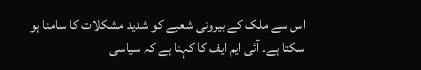اس سے ملک کے بیرونی شعبے کو شدید مشکلات کا سامنا ہو سکتا ہے۔ آئی ایم ایف کا کہنا ہے کہ سیاسی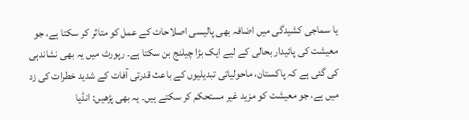یا سماجی کشیدگی میں اضافہ بھی پالیسی اصلاحات کے عمل کو متاثر کر سکتا ہے، جو معیشت کی پائیدار بحالی کے لیے ایک بڑا چیلنج بن سکتا ہے۔ رپورٹ میں یہ بھی نشاندہی کی گئی ہے کہ پاکستان، ماحولیاتی تبدیلیوں کے باعث قدرتی آفات کے شدید خطرات کی زد میں ہے، جو معیشت کو مزید غیر مستحکم کر سکتے ہیں۔ یہ بھی پڑھیں: انڈیا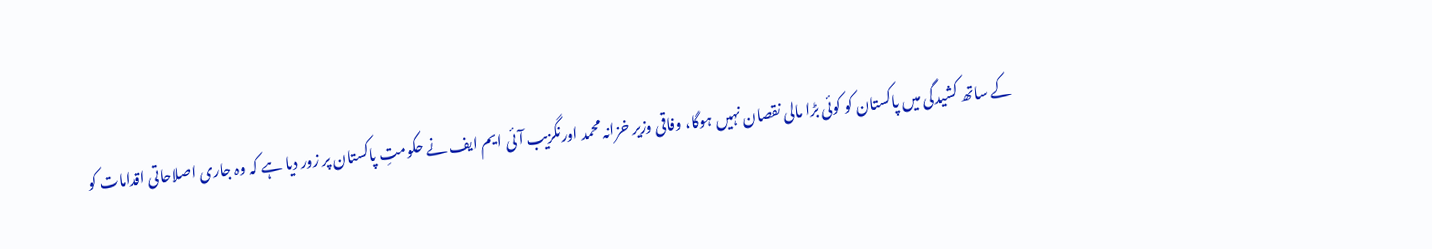کے ساتھ کشیدگی میں پاکستان کو کوئی بڑا مالی نقصان نہیں ہوگا، وفاقی وزیر خزانہ محمد اورنگزیب آئی ایم ایف نے حکومتِ پاکستان پر زور دیا ہے کہ وہ جاری اصلاحاتی اقدامات کو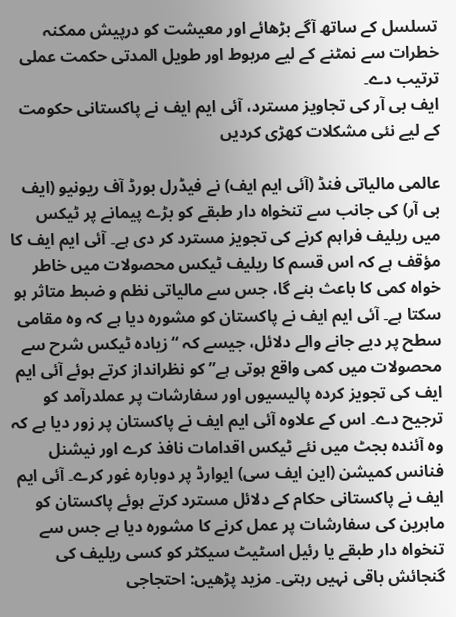تسلسل کے ساتھ آگے بڑھائے اور معیشت کو درپیش ممکنہ خطرات سے نمٹنے کے لیے مربوط اور طویل المدتی حکمت عملی ترتیب دے۔
ایف بی آر کی تجاویز مسترد، آئی ایم ایف نے پاکستانی حکومت کے لیے نئی مشکلات کھڑی کردیں

عالمی مالیاتی فنڈ (آئی ایم ایف) نے فیڈرل بورڈ آف ریونیو (ایف بی آر) کی جانب سے تنخواہ دار طبقے کو بڑے پیمانے پر ٹیکس میں ریلیف فراہم کرنے کی تجویز مسترد کر دی ہے۔ آئی ایم ایف کا مؤقف ہے کہ اس قسم کا ریلیف ٹیکس محصولات میں خاطر خواہ کمی کا باعث بنے گا، جس سے مالیاتی نظم و ضبط متاثر ہو سکتا ہے۔ آئی ایم ایف نے پاکستان کو مشورہ دیا ہے کہ وہ مقامی سطح پر دیے جانے والے دلائل، جیسے کہ “زیادہ ٹیکس شرح سے محصولات میں کمی واقع ہوتی ہے” کو نظرانداز کرتے ہوئے آئی ایم ایف کی تجویز کردہ پالیسیوں اور سفارشات پر عملدرآمد کو ترجیح دے۔ اس کے علاوہ آئی ایم ایف نے پاکستان پر زور دیا ہے کہ وہ آئندہ بجٹ میں نئے ٹیکس اقدامات نافذ کرے اور نیشنل فنانس کمیشن (این ایف سی) ایوارڈ پر دوبارہ غور کرے۔ آئی ایم ایف نے پاکستانی حکام کے دلائل مسترد کرتے ہوئے پاکستان کو ماہرین کی سفارشات پر عمل کرنے کا مشورہ دیا ہے جس سے تنخواہ دار طبقے یا رئیل اسٹیٹ سیکٹر کو کسی ریلیف کی گنجائش باقی نہیں رہتی۔ مزید پڑھیں: احتجاجی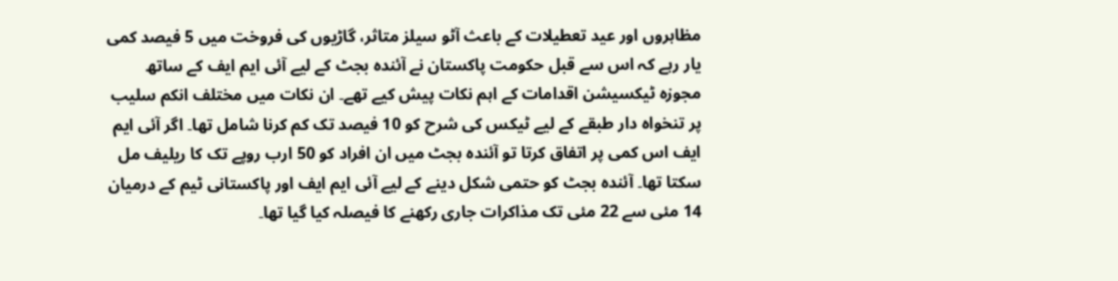مظاہروں اور عید تعطیلات کے باعث آٹو سیلز متاثر، گاڑیوں کی فروخت میں 5 فیصد کمی یار رہے کہ اس سے قبل حکومت پاکستان نے آئندہ بجٹ کے لیے آئی ایم ایف کے ساتھ مجوزہ ٹیکسیشن اقدامات کے اہم نکات پیش کیے تھے۔ ان نکات میں مختلف انکم سلیب پر تنخواہ دار طبقے کے لیے ٹیکس کی شرح کو 10 فیصد تک کم کرنا شامل تھا۔ اگر آئی ایم ایف اس کمی پر اتفاق کرتا تو آئندہ بجٹ میں ان افراد کو 50 ارب روپے تک کا ریلیف مل سکتا تھا۔ آئندہ بجٹ کو حتمی شکل دینے کے لیے آئی ایم ایف اور پاکستانی ٹیم کے درمیان 14 مئی سے 22 مئی تک مذاکرات جاری رکھنے کا فیصلہ کیا گیا تھا۔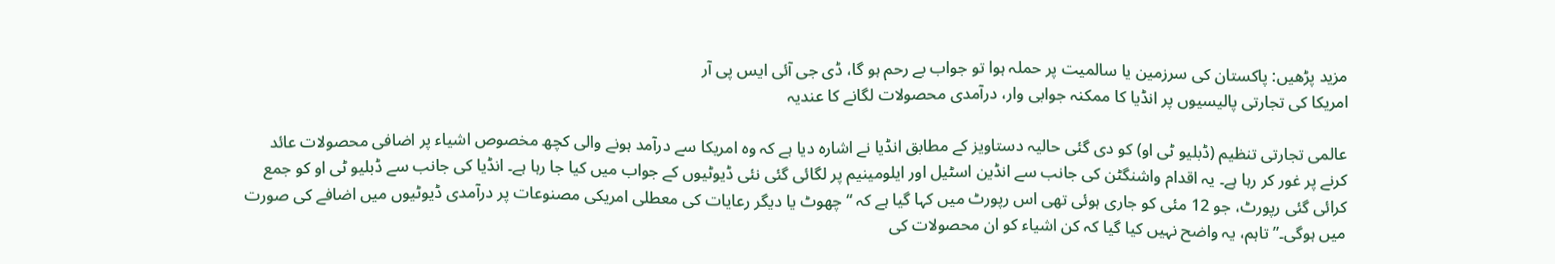مزید پڑھیں: پاکستان کی سرزمین یا سالمیت پر حملہ ہوا تو جواب بے رحم ہو گا، ڈی جی آئی ایس پی آر
امریکا کی تجارتی پالیسیوں پر انڈیا کا ممکنہ جوابی وار، درآمدی محصولات لگانے کا عندیہ

عالمی تجارتی تنظیم (ڈبلیو ٹی او) کو دی گئی حالیہ دستاویز کے مطابق انڈیا نے اشارہ دیا ہے کہ وہ امریکا سے درآمد ہونے والی کچھ مخصوص اشیاء پر اضافی محصولات عائد کرنے پر غور کر رہا ہے۔ یہ اقدام واشنگٹن کی جانب سے انڈین اسٹیل اور ایلومینیم پر لگائی گئی نئی ڈیوٹیوں کے جواب میں کیا جا رہا ہے۔ انڈیا کی جانب سے ڈبلیو ٹی او کو جمع کرائی گئی رپورٹ، جو 12 مئی کو جاری ہوئی تھی اس رپورٹ میں کہا گیا ہے کہ “چھوٹ یا دیگر رعایات کی معطلی امریکی مصنوعات پر درآمدی ڈیوٹیوں میں اضافے کی صورت میں ہوگی۔” تاہم، یہ واضح نہیں کیا گیا کہ کن اشیاء کو ان محصولات کی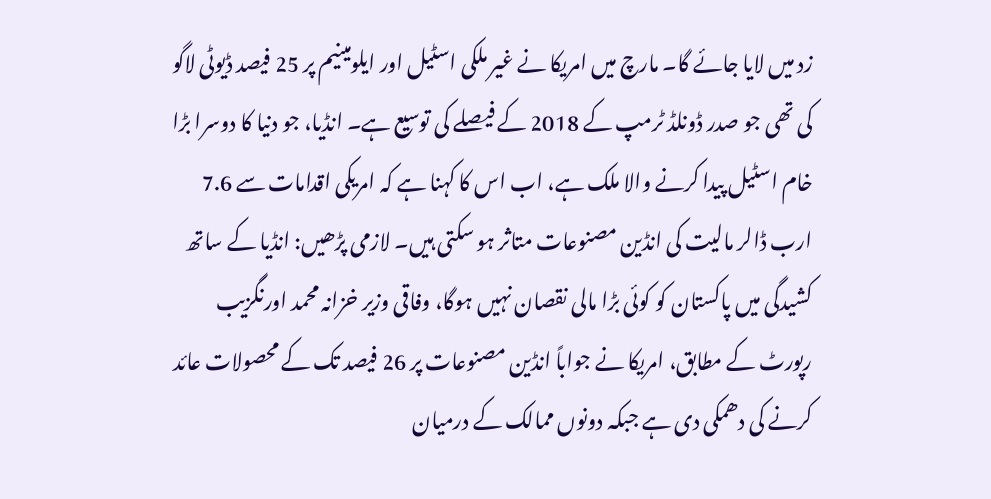زد میں لایا جائے گا۔ مارچ میں امریکا نے غیر ملکی اسٹیل اور ایلومینیم پر 25 فیصد ڈیوٹی لاگو کی تھی جو صدر ڈونلڈ ٹرمپ کے 2018 کے فیصلے کی توسیع ہے۔ انڈیا، جو دنیا کا دوسرا بڑا خام اسٹیل پیدا کرنے والا ملک ہے، اب اس کا کہنا ہے کہ امریکی اقدامات سے 7.6 ارب ڈالر مالیت کی انڈین مصنوعات متاثر ہو سکتی ہیں۔ لازمی پڑھیں: انڈیا کے ساتھ کشیدگی میں پاکستان کو کوئی بڑا مالی نقصان نہیں ہوگا، وفاقی وزیر خزانہ محمد اورنگزیب رپورٹ کے مطابق، امریکا نے جواباً انڈین مصنوعات پر 26 فیصد تک کے محصولات عائد کرنے کی دھمکی دی ہے جبکہ دونوں ممالک کے درمیان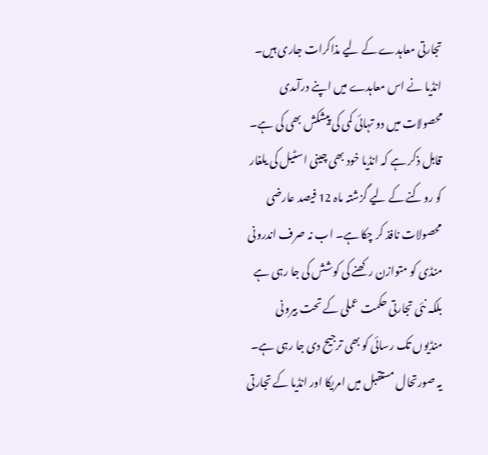تجارتی معاہدے کے لیے مذاکرات جاری ہیں۔ انڈیا نے اس معاہدے میں اپنے درآمدی محصولات میں دو تہائی کمی کی پیشکش بھی کی ہے۔ قابل ذکر ہے کہ انڈیا خود بھی چینی اسٹیل کی یلغار کو روکنے کے لیے گزشتہ ماہ 12 فیصد عارضی محصولات نافذ کر چکا ہے۔ اب نہ صرف اندرونی منڈی کو متوازن رکھنے کی کوشش کی جا رہی ہے بلکہ نئی تجارتی حکمت عملی کے تحت بیرونی منڈیوں تک رسائی کو بھی ترجیح دی جا رہی ہے۔ یہ صورتحال مستقبل میں امریکا اور انڈیا کے تجارتی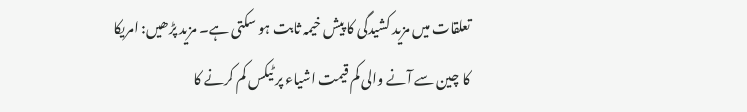تعلقات میں مزید کشیدگی کا پیش خیمہ ثابت ہو سکتی ہے۔ مزید پڑھیں: امریکا کا چین سے آنے والی کم قیمت اشیاء پر ٹیکس کم کرنے کا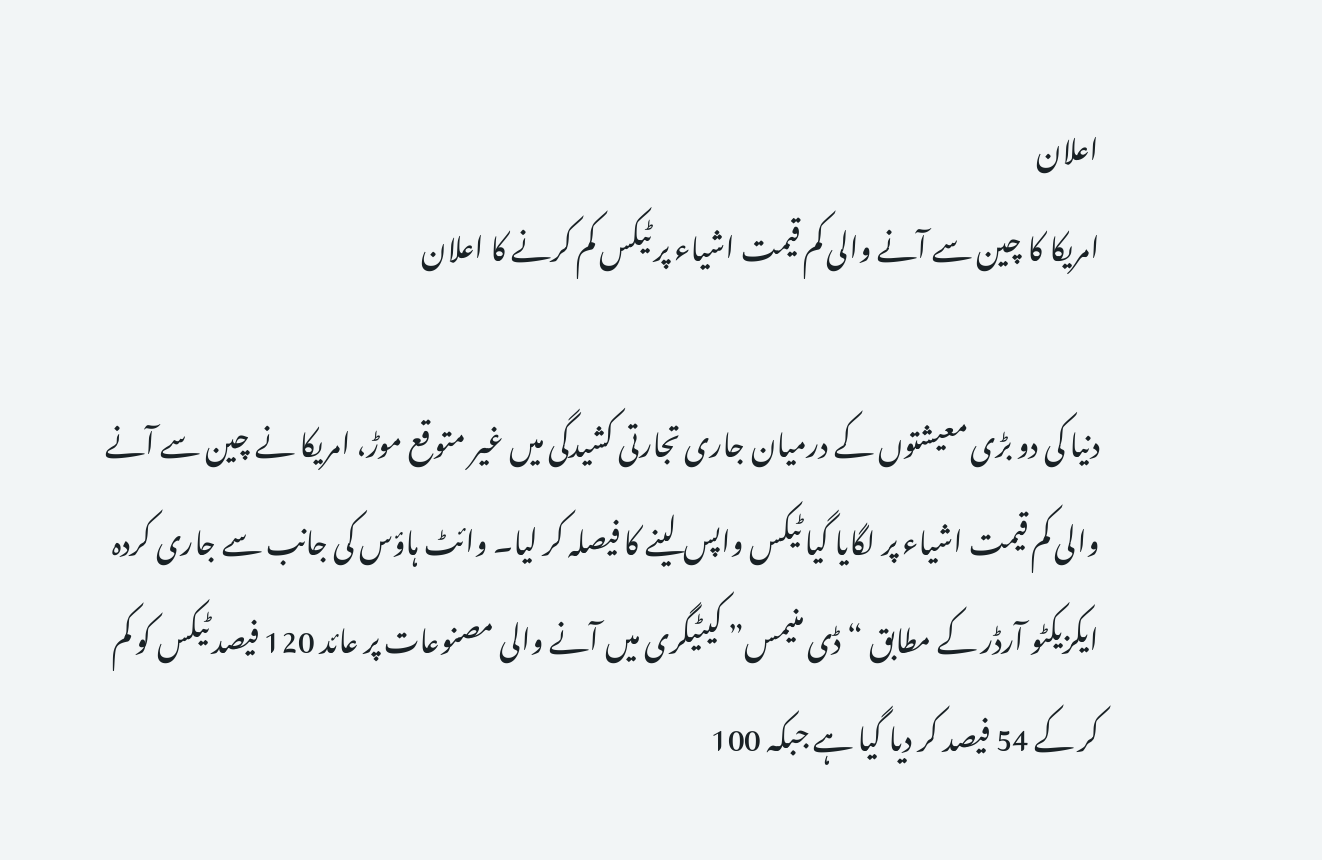اعلان
امریکا کا چین سے آنے والی کم قیمت اشیاء پر ٹیکس کم کرنے کا اعلان

دنیا کی دو بڑی معیشتوں کے درمیان جاری تجارتی کشیدگی میں غیر متوقع موڑ، امریکا نے چین سے آنے والی کم قیمت اشیاء پر لگایا گیا ٹیکس واپس لینے کا فیصلہ کر لیا۔ وائٹ ہاؤس کی جانب سے جاری کردہ ایکزیکٹو آرڈر کے مطابق “ڈی منیمس” کیٹیگری میں آنے والی مصنوعات پر عائد 120 فیصد ٹیکس کو کم کر کے 54 فیصد کر دیا گیا ہے جبکہ 100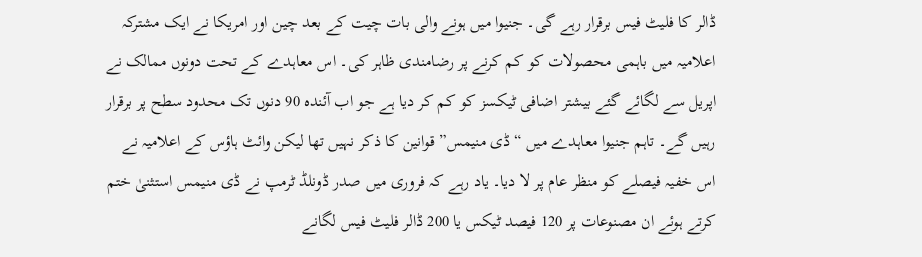ڈالر کا فلیٹ فیس برقرار رہے گی۔ جنیوا میں ہونے والی بات چیت کے بعد چین اور امریکا نے ایک مشترکہ اعلامیہ میں باہمی محصولات کو کم کرنے پر رضامندی ظاہر کی۔ اس معاہدے کے تحت دونوں ممالک نے اپریل سے لگائے گئے بیشتر اضافی ٹیکسز کو کم کر دیا ہے جو اب آئندہ 90 دنوں تک محدود سطح پر برقرار رہیں گے۔ تاہم جنیوا معاہدے میں “ڈی منیمس” قوانین کا ذکر نہیں تھا لیکن وائٹ ہاؤس کے اعلامیہ نے اس خفیہ فیصلے کو منظر عام پر لا دیا۔ یاد رہے کہ فروری میں صدر ڈونلڈ ٹرمپ نے ڈی منیمس استثنیٰ ختم کرتے ہوئے ان مصنوعات پر 120 فیصد ٹیکس یا 200 ڈالر فلیٹ فیس لگانے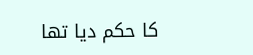کا حکم دیا تھا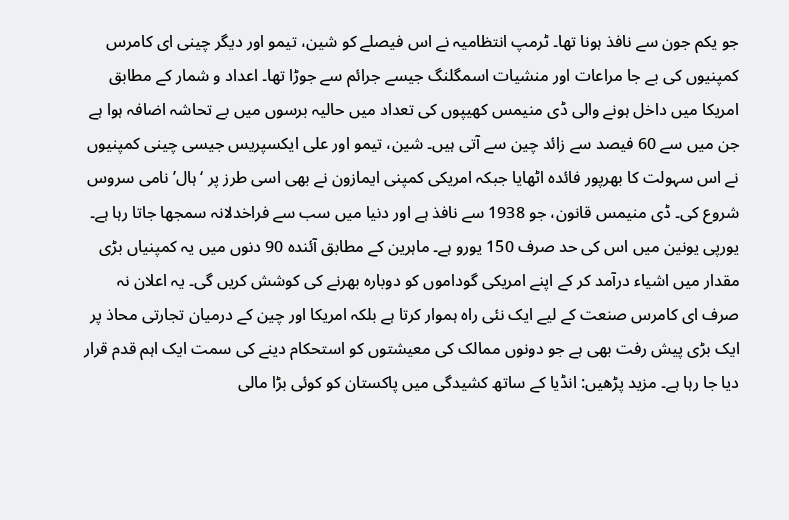جو یکم جون سے نافذ ہونا تھا۔ ٹرمپ انتظامیہ نے اس فیصلے کو شین، تیمو اور دیگر چینی ای کامرس کمپنیوں کی بے جا مراعات اور منشیات اسمگلنگ جیسے جرائم سے جوڑا تھا۔ اعداد و شمار کے مطابق امریکا میں داخل ہونے والی ڈی منیمس کھیپوں کی تعداد میں حالیہ برسوں میں بے تحاشہ اضافہ ہوا ہے جن میں سے 60 فیصد سے زائد چین سے آتی ہیں۔ شین، تیمو اور علی ایکسپریس جیسی چینی کمپنیوں نے اس سہولت کا بھرپور فائدہ اٹھایا جبکہ امریکی کمپنی ایمازون نے بھی اسی طرز پر ‘ہال’ نامی سروس شروع کی۔ ڈی منیمس قانون، جو 1938 سے نافذ ہے اور دنیا میں سب سے فراخدلانہ سمجھا جاتا رہا ہے۔ یورپی یونین میں اس کی حد صرف 150 یورو ہے۔ ماہرین کے مطابق آئندہ 90 دنوں میں یہ کمپنیاں بڑی مقدار میں اشیاء درآمد کر کے اپنے امریکی گوداموں کو دوبارہ بھرنے کی کوشش کریں گی۔ یہ اعلان نہ صرف ای کامرس صنعت کے لیے ایک نئی راہ ہموار کرتا ہے بلکہ امریکا اور چین کے درمیان تجارتی محاذ پر ایک بڑی پیش رفت بھی ہے جو دونوں ممالک کی معیشتوں کو استحکام دینے کی سمت ایک اہم قدم قرار دیا جا رہا ہے۔ مزید پڑھیں: انڈیا کے ساتھ کشیدگی میں پاکستان کو کوئی بڑا مالی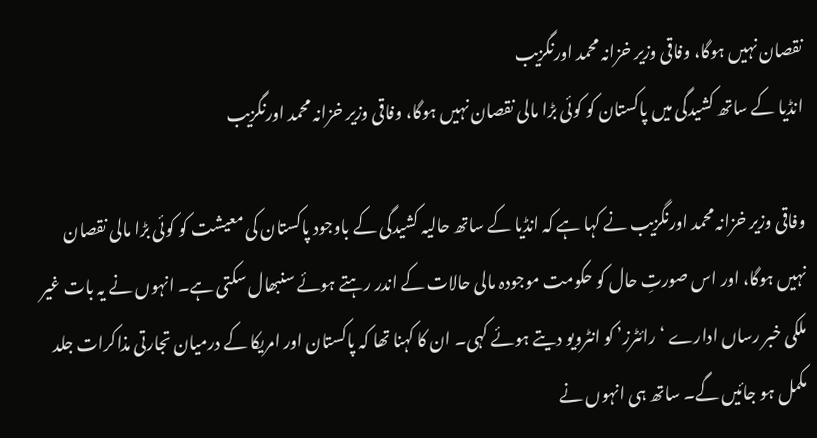نقصان نہیں ہوگا، وفاقی وزیر خزانہ محمد اورنگزیب
انڈیا کے ساتھ کشیدگی میں پاکستان کو کوئی بڑا مالی نقصان نہیں ہوگا، وفاقی وزیر خزانہ محمد اورنگزیب

وفاقی وزیر خزانہ محمد اورنگزیب نے کہا ہے کہ انڈیا کے ساتھ حالیہ کشیدگی کے باوجود پاکستان کی معیشت کو کوئی بڑا مالی نقصان نہیں ہوگا، اور اس صورتِ حال کو حکومت موجودہ مالی حالات کے اندر رہتے ہوئے سنبھال سکتی ہے۔ انہوں نے یہ بات غیر ملکی خبر رساں ادارے ‘رائٹرز’ کو انٹرویو دیتے ہوئے کہی۔ ان کا کہنا تھا کہ پاکستان اور امریکا کے درمیان تجارتی مذاکرات جلد مکمل ہو جائیں گے۔ ساتھ ہی انہوں نے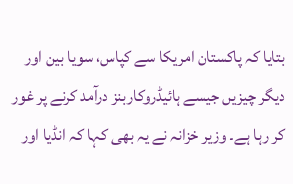بتایا کہ پاکستان امریکا سے کپاس، سویا بین اور دیگر چیزیں جیسے ہائیڈروکاربنز درآمد کرنے پر غور کر رہا ہے۔ وزیر خزانہ نے یہ بھی کہا کہ انڈیا اور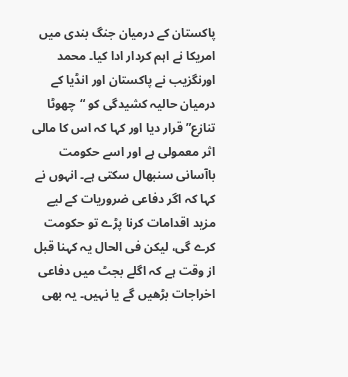پاکستان کے درمیان جنگ بندی میں امریکا نے اہم کردار ادا کیا۔ محمد اورنگزیب نے پاکستان اور انڈیا کے درمیان حالیہ کشیدگی کو “چھوٹا تنازع” قرار دیا اور کہا کہ اس کا مالی اثر معمولی ہے اور اسے حکومت باآسانی سنبھال سکتی ہے۔ انہوں نے کہا کہ اگر دفاعی ضروریات کے لیے مزید اقدامات کرنا پڑے تو حکومت کرے گی، لیکن فی الحال یہ کہنا قبل از وقت ہے کہ اگلے بجٹ میں دفاعی اخراجات بڑھیں گے یا نہیں۔ یہ بھی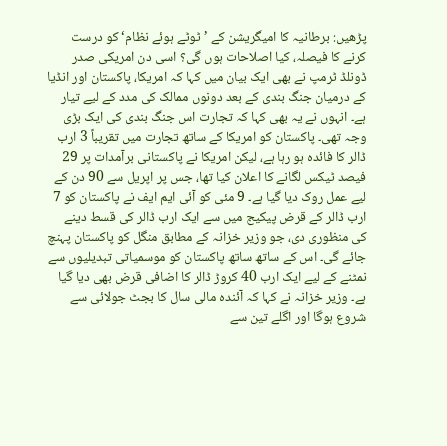پڑھیں: برطانیہ کا امیگریشن کے ’ٹوٹے ہوئے نظام‘ کو درست کرنے کا فیصلہ، کیا اصلاحات ہوں گی؟ اسی دن امریکی صدر ڈونلڈ ٹرمپ نے بھی ایک بیان میں کہا کہ امریکا، پاکستان اور انڈیا کے درمیان جنگ بندی کے بعد دونوں ممالک کی مدد کے لیے تیار ہے۔ انہوں نے یہ بھی کہا کہ تجارت اس جنگ بندی کی ایک بڑی وجہ تھی۔ پاکستان کو امریکا کے ساتھ تجارت میں تقریباً 3 ارب ڈالر کا فائدہ ہو رہا ہے، لیکن امریکا نے پاکستانی برآمدات پر 29 فیصد ٹیکس لگانے کا اعلان کیا تھا، جس پر اپریل سے 90 دن کے لیے عمل روک دیا گیا ہے۔ 9 مئی کو آئی ایم ایف نے پاکستان کو 7 ارب ڈالر کے قرض پیکیج میں سے ایک ارب ڈالر کی قسط دینے کی منظوری دی، جو وزیر خزانہ کے مطابق منگل کو پاکستان پہنچ جائے گی۔ اس کے ساتھ ساتھ پاکستان کو موسمیاتی تبدیلیوں سے نمٹنے کے لیے ایک ارب 40 کروڑ ڈالر کا اضافی قرض بھی دیا گیا ہے۔ وزیر خزانہ نے کہا کہ آئندہ مالی سال کا بجٹ جولائی سے شروع ہوگا اور اگلے تین سے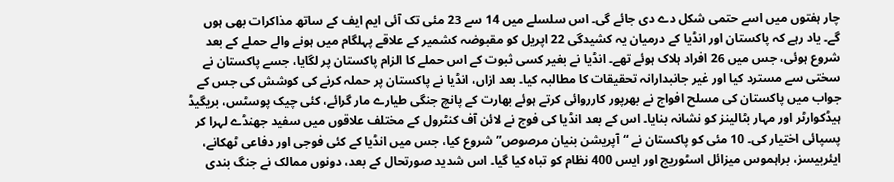چار ہفتوں میں اسے حتمی شکل دے دی جائے گی۔ اس سلسلے میں 14 سے 23 مئی تک آئی ایم ایف کے ساتھ مذاکرات بھی ہوں گے۔ یاد رہے کہ پاکستان اور انڈیا کے درمیان یہ کشیدگی 22 اپریل کو مقبوضہ کشمیر کے علاقے پہلگام میں ہونے والے حملے کے بعد شروع ہوئی، جس میں 26 افراد ہلاک ہوئے تھے۔ انڈیا نے بغیر کسی ثبوت کے اس حملے کا الزام پاکستان پر لگایا، جسے پاکستان نے سختی سے مسترد کیا اور غیر جانبدارانہ تحقیقات کا مطالبہ کیا۔ بعد ازاں، انڈیا نے پاکستان پر حملہ کرنے کی کوشش کی جس کے جواب میں پاکستان کی مسلح افواج نے بھرپور کارروائی کرتے ہوئے بھارت کے پانچ جنگی طیارے مار گرائے، کئی چیک پوسٹس، بریگیڈ ہیڈکوارٹر اور مہار بٹالینز کو نشانہ بنایا۔ اس کے بعد انڈیا کی فوج نے لائن آف کنٹرول کے مختلف علاقوں میں سفید جھنڈے لہرا کر پسپائی اختیار کی۔ 10 مئی کو پاکستان نے “آپریشن بنیان مرصوص” شروع کیا، جس میں انڈیا کے کئی فوجی اور دفاعی ٹھکانے، ایئربیسز، براہموس میزائل اسٹوریج اور ایس 400 نظام کو تباہ کیا گیا۔ اس شدید صورتحال کے بعد، دونوں ممالک نے جنگ بندی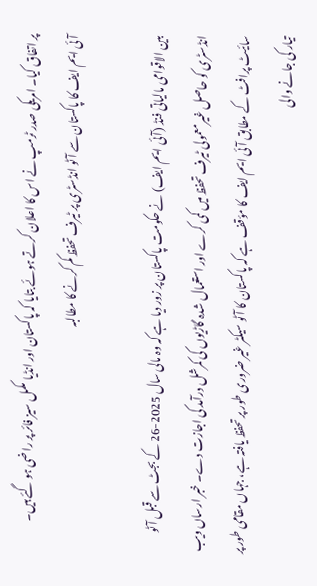پر اتفاق کیا۔ امریکی صدر ٹرمپ نے اس کا اعلان کرتے ہوئے بتایا کہ پاکستان اور انڈیا مکمل سیز فائر پر راضی ہو گئے ہیں۔
آئی ایم ایف کا پاکستان سے آٹو انڈسٹری پر ٹیرف تحفظ کم کرنے کا مطالبہ

بین الاقوامی مالیاتی فنڈ (آئی ایم ایف) نے حکومت پاکستان پر زور دیا ہے کہ وہ مالی سال 2025-26 کے بجٹ سے قبل آٹو انڈسٹری کو حاصل غیرمعمولی ٹیرف تحفظ میں کمی کرے اور استعمال شدہ گاڑیوں کی کمرشل درآمد کی اجازت دے۔ خبر ارساں ویب سائیٹ پرافٹ کے مطابق آئی ایم ایف کا مؤقف ہے کہ پاکستان کا آٹو سیکٹر غیر ضروری طور پر تحفظ یافتہ ہے، جہاں مقامی طور پر تیار کی جانے والی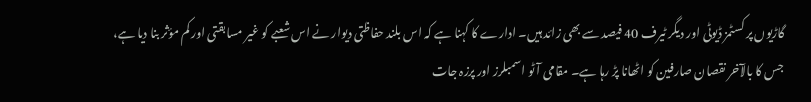گاڑیوں پر کسٹمز ڈیوٹی اور دیگر ٹیرف 40 فیصد سے بھی زائد ہیں۔ ادارے کا کہنا ہے کہ اس بلند حفاظتی دیوار نے اس شعبے کو غیر مسابقتی اور کم مؤثر بنا دیا ہے، جس کا بالآخر نقصان صارفین کو اٹھانا پڑ رہا ہے۔ مقامی آٹو اسمبلرز اور پرزہ جات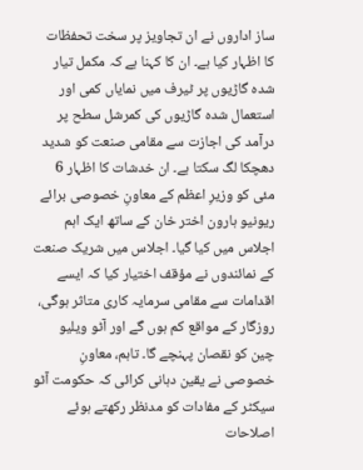ساز اداروں نے ان تجاویز پر سخت تحفظات کا اظہار کیا ہے۔ ان کا کہنا ہے کہ مکمل تیار شدہ گاڑیوں پر ٹیرف میں نمایاں کمی اور استعمال شدہ گاڑیوں کی کمرشل سطح پر درآمد کی اجازت سے مقامی صنعت کو شدید دھچکا لگ سکتا ہے۔ ان خدشات کا اظہار 6 مئی کو وزیرِ اعظم کے معاونِ خصوصی برائے ریونیو ہارون اختر خان کے ساتھ ایک اہم اجلاس میں کیا گیا۔ اجلاس میں شریک صنعت کے نمائندوں نے مؤقف اختیار کیا کہ ایسے اقدامات سے مقامی سرمایہ کاری متاثر ہوگی، روزگار کے مواقع کم ہوں گے اور آٹو ویلیو چین کو نقصان پہنچے گا۔ تاہم، معاونِ خصوصی نے یقین دہانی کرائی کہ حکومت آٹو سیکٹر کے مفادات کو مدنظر رکھتے ہوئے اصلاحات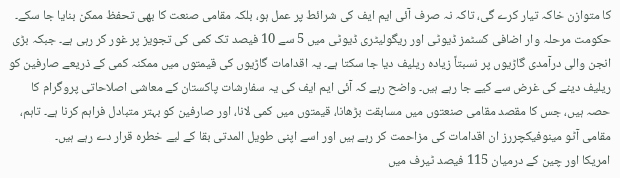کا متوازن خاکہ تیار کرے گی، تاکہ نہ صرف آئی ایم ایف کی شرائط پر عمل ہو، بلکہ مقامی صنعت کا بھی تحفظ ممکن بنایا جا سکے۔ حکومت مرحلہ وار اضافی کسٹمز ڈیوٹی اور ریگولیٹری ڈیوٹی میں 5 سے 10 فیصد تک کمی کی تجویز پر غور کر رہی ہے۔ جبکہ بڑی انجن والی درآمدی گاڑیوں پر نسبتاً زیادہ ریلیف دیا جا سکتا ہے۔ یہ اقدامات گاڑیوں کی قیمتوں میں ممکنہ کمی کے ذریعے صارفین کو ریلیف دینے کی غرض سے کیے جا رہے ہیں۔ واضح رہے کہ آئی ایم ایف کی یہ سفارشات پاکستان کے معاشی اصلاحاتی پروگرام کا حصہ ہیں، جس کا مقصد مقامی صنعتوں میں مسابقت بڑھانا، قیمتوں میں کمی لانا، اور صارفین کو بہتر متبادل فراہم کرنا ہے۔ تاہم، مقامی آٹو مینوفیکچررز ان اقدامات کی مزاحمت کر رہے ہیں اور اسے اپنی طویل المدتی بقا کے لیے خطرہ قرار دے رہے ہیں۔
امریکا اور چین کے درمیان 115 فیصد ٹیرف میں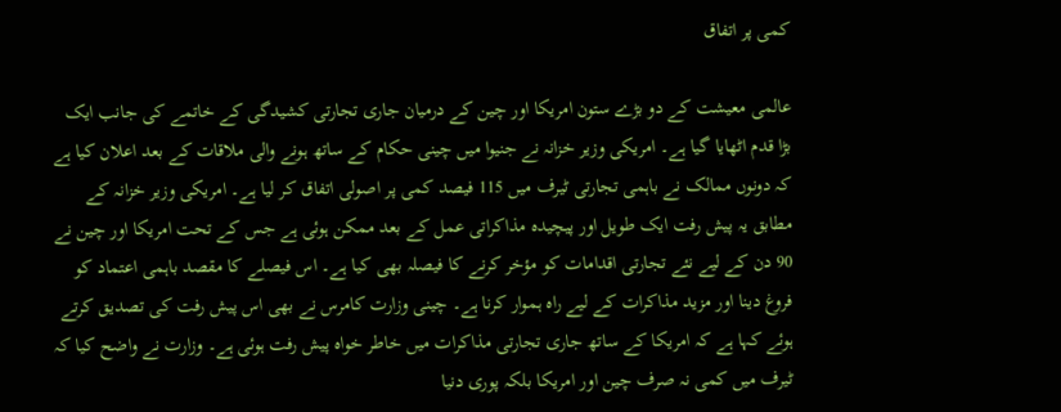کمی پر اتفاق

عالمی معیشت کے دو بڑے ستون امریکا اور چین کے درمیان جاری تجارتی کشیدگی کے خاتمے کی جانب ایک بڑا قدم اٹھایا گیا ہے۔ امریکی وزیر خزانہ نے جنیوا میں چینی حکام کے ساتھ ہونے والی ملاقات کے بعد اعلان کیا ہے کہ دونوں ممالک نے باہمی تجارتی ٹیرف میں 115 فیصد کمی پر اصولی اتفاق کر لیا ہے۔ امریکی وزیر خزانہ کے مطابق یہ پیش رفت ایک طویل اور پیچیدہ مذاکراتی عمل کے بعد ممکن ہوئی ہے جس کے تحت امریکا اور چین نے 90 دن کے لیے نئے تجارتی اقدامات کو مؤخر کرنے کا فیصلہ بھی کیا ہے۔ اس فیصلے کا مقصد باہمی اعتماد کو فروغ دینا اور مزید مذاکرات کے لیے راہ ہموار کرنا ہے۔ چینی وزارت کامرس نے بھی اس پیش رفت کی تصدیق کرتے ہوئے کہا ہے کہ امریکا کے ساتھ جاری تجارتی مذاکرات میں خاطر خواہ پیش رفت ہوئی ہے۔ وزارت نے واضح کیا کہ ٹیرف میں کمی نہ صرف چین اور امریکا بلکہ پوری دنیا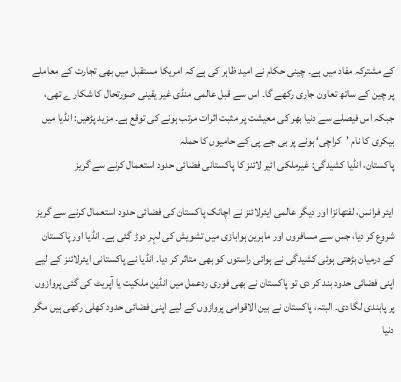کے مشترکہ مفاد میں ہے۔ چینی حکام نے امید ظاہر کی ہے کہ امریکا مستقبل میں بھی تجارت کے معاملے پر چین کے ساتھ تعاون جاری رکھے گا۔ اس سے قبل عالمی منڈی غیر یقینی صورتحال کا شکار ے تھی، جبکہ اس فیصلے سے دنیا بھر کی معیشت پر مثبت اثرات مرتب ہونے کی توقع ہے۔ مزید پڑھیں: انڈیا میں بیکری کا نام ’کراچی‘ ہونے پر بی جے پی کے حامیوں کا حملہ
پاکستان، انڈیا کشیدگی: غیرملکی ائیر لائنز کا پاکستانی فضائی حدود استعمال کرنے سے گریز

ایئر فرانس، لفتھانزا اور دیگر عالمی ایئرلائنز نے اچانک پاکستان کی فضائی حدود استعمال کرنے سے گریز شروع کر دیا، جس سے مسافروں اور ماہرین ہوابازی میں تشویش کی لہر دوڑ گئی ہے۔ انڈیا اور پاکستان کے درمیان بڑھتی ہوئی کشیدگی نے ہوائی راستوں کو بھی متاثر کر دیا۔ انڈیا نے پاکستانی ایئرلائنز کے لیے اپنی فضائی حدود بند کر دی تو پاکستان نے بھی فوری ردعمل میں انڈین ملکیت یا آپریٹ کی گئی پروازوں پر پابندی لگا دی۔ البتہ، پاکستان نے بین الاقوامی پروازوں کے لیے اپنی فضائی حدود کھلی رکھی ہیں مگر دنیا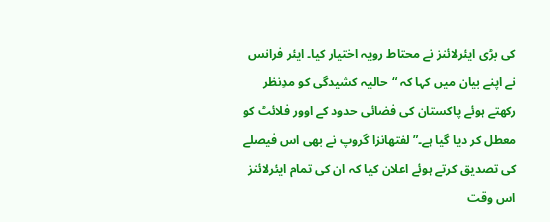کی بڑی ایئرلائنز نے محتاط رویہ اختیار کیا۔ ایئر فرانس نے اپنے بیان میں کہا کہ “حالیہ کشیدگی کو مدِنظر رکھتے ہوئے پاکستان کی فضائی حدود کے اوور فلائٹ کو معطل کر دیا گیا ہے۔” لفتھانزا گروپ نے بھی اس فیصلے کی تصدیق کرتے ہوئے اعلان کیا کہ ان کی تمام ایئرلائنز اس وقت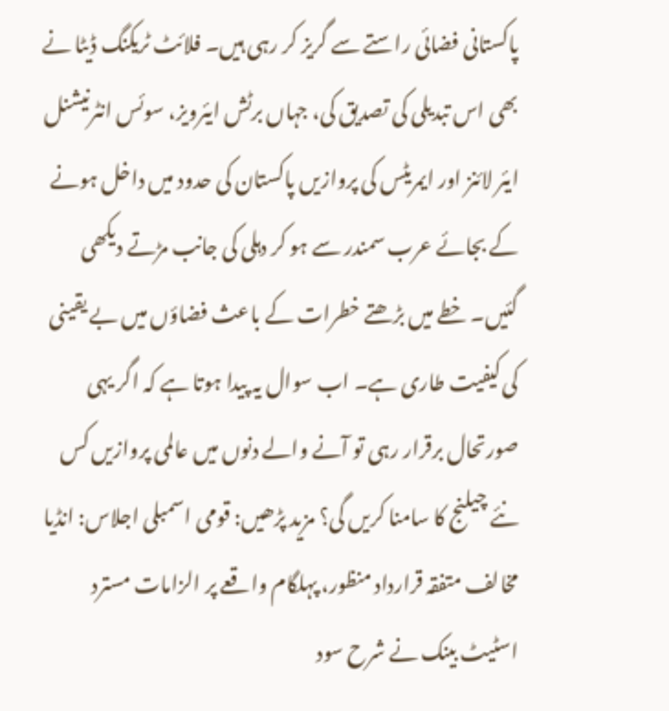پاکستانی فضائی راستے سے گریز کر رہی ہیں۔ فلائٹ ٹریکنگ ڈیٹا نے بھی اس تبدیلی کی تصدیق کی، جہاں برٹش ایئرویز، سوئس انٹرنیشنل ایئر لائنز اور ایمریٹس کی پروازیں پاکستان کی حدود میں داخل ہونے کے بجائے عرب سمندر سے ہو کر دہلی کی جانب مڑتے دیکھی گئیں۔ خطے میں بڑھتے خطرات کے باعث فضاؤں میں بے یقینی کی کیفیت طاری ہے۔ اب سوال یہ پیدا ہوتا ہے کہ اگر یہی صورتحال برقرار رہی تو آنے والے دنوں میں عالمی پروازیں کس نئے چیلنج کا سامنا کریں گی؟ مزید پڑھیں: قومی اسمبلی اجلاس: انڈیا مخالف متفقہ قرارداد منظور، پہلگام واقعے پر الزامات مسترد
اسٹیٹ بینک نے شرح سود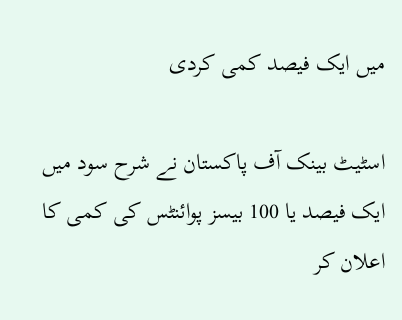میں ایک فیصد کمی کردی

اسٹیٹ بینک آف پاکستان نے شرح سود میں ایک فیصد یا 100 بیسز پوائنٹس کی کمی کا اعلان کر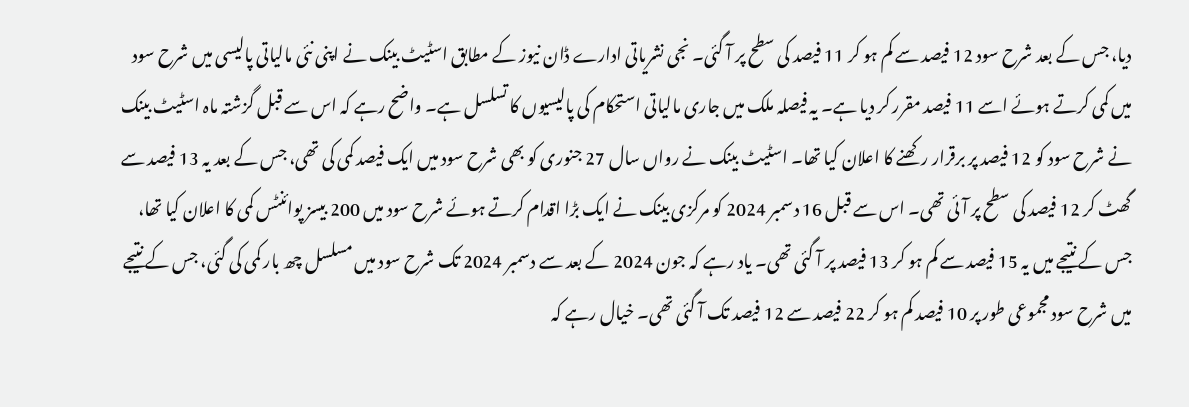دیا، جس کے بعد شرح سود 12 فیصد سے کم ہو کر 11 فیصد کی سطح پر آ گئی۔ نجی نشریاتی ادارے ڈان نیوز کے مطابق اسٹیٹ بینک نے اپنی نئی مالیاتی پالیسی میں شرح سود میں کمی کرتے ہوئے اسے 11 فیصد مقرر کر دیا ہے۔ یہ فیصلہ ملک میں جاری مالیاتی استحکام کی پالیسیوں کا تسلسل ہے۔ واضح رہے کہ اس سے قبل گزشتہ ماہ اسٹیٹ بینک نے شرح سود کو 12 فیصد پر برقرار رکھنے کا اعلان کیا تھا۔ اسٹیٹ بینک نے رواں سال 27 جنوری کو بھی شرح سود میں ایک فیصد کمی کی تھی، جس کے بعد یہ 13 فیصد سے گھٹ کر 12 فیصد کی سطح پر آئی تھی۔ اس سے قبل 16 دسمبر 2024 کو مرکزی بینک نے ایک بڑا اقدام کرتے ہوئے شرح سود میں 200 بیسز پوائنٹس کمی کا اعلان کیا تھا، جس کے نتیجے میں یہ 15 فیصد سے کم ہو کر 13 فیصد پر آ گئی تھی۔ یاد رہے کہ جون 2024 کے بعد سے دسمبر 2024 تک شرح سود میں مسلسل چھ بار کمی کی گئی، جس کے نتیجے میں شرح سود مجموعی طور پر 10 فیصد کم ہو کر 22 فیصد سے 12 فیصد تک آ گئی تھی۔ خیال رہے کہ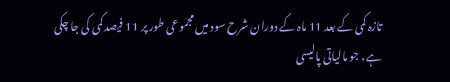تازہ کمی کے بعد 11 ماہ کے دوران شرح سود میں مجموعی طور پر 11 فیصد کمی کی جا چکی ہے، جو مالیاتی پالیسی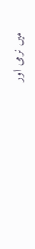میں نرمی اور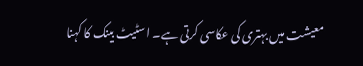معیشت میں بہتری کی عکاسی کرتی ہے۔ اسٹیٹ بینک کا کہنا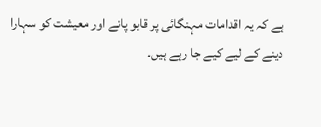ہے کہ یہ اقدامات مہنگائی پر قابو پانے اور معیشت کو سہارا دینے کے لیے کیے جا رہے ہیں۔